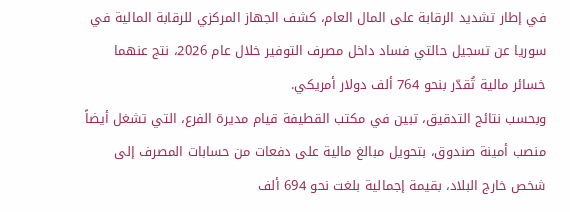في إطار تشديد الرقابة على المال العام، كشف الجهاز المركزي للرقابة المالية في سوريا عن تسجيل حالتي فساد داخل مصرف التوفير خلال عام 2026، نتج عنهما خسائر مالية تُقدّر بنحو 764 ألف دولار أمريكي.
وبحسب نتائج التدقيق، تبين في مكتب القطيفة قيام مديرة الفرع، التي تشغل أيضاً منصب أمينة صندوق، بتحويل مبالغ مالية على دفعات من حسابات المصرف إلى شخص خارج البلاد، بقيمة إجمالية بلغت نحو 694 ألف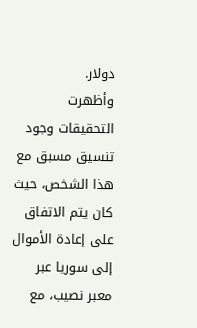دولار.
وأظهرت التحقيقات وجود تنسيق مسبق مع هذا الشخص، حيث كان يتم الاتفاق على إعادة الأموال إلى سوريا عبر معبر نصيب، مع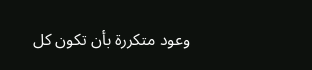وعود متكررة بأن تكون كل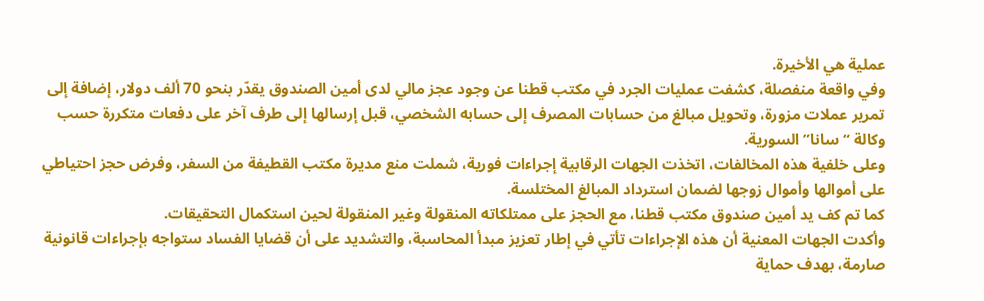عملية هي الأخيرة.
وفي واقعة منفصلة، كشفت عمليات الجرد في مكتب قطنا عن وجود عجز مالي لدى أمين الصندوق يقدّر بنحو 70 ألف دولار، إضافة إلى تمرير عملات مزورة، وتحويل مبالغ من حسابات المصرف إلى حسابه الشخصي، قبل إرسالها إلى طرف آخر على دفعات متكررة حسب وكالة “سانا” السورية.
وعلى خلفية هذه المخالفات، اتخذت الجهات الرقابية إجراءات فورية، شملت منع مديرة مكتب القطيفة من السفر، وفرض حجز احتياطي على أموالها وأموال زوجها لضمان استرداد المبالغ المختلسة.
كما تم كف يد أمين صندوق مكتب قطنا، مع الحجز على ممتلكاته المنقولة وغير المنقولة لحين استكمال التحقيقات.
وأكدت الجهات المعنية أن هذه الإجراءات تأتي في إطار تعزيز مبدأ المحاسبة، والتشديد على أن قضايا الفساد ستواجه بإجراءات قانونية صارمة، بهدف حماية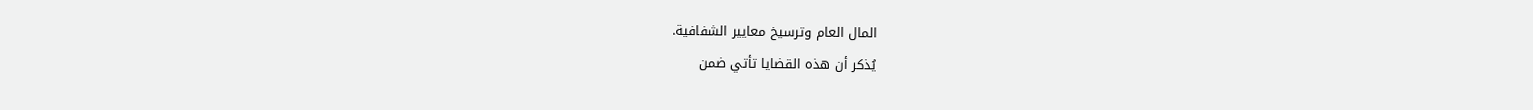المال العام وترسيخ معايير الشفافية.
يُذكر أن هذه القضايا تأتي ضمن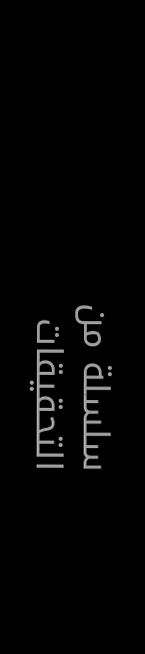سلسلة من التحقيقات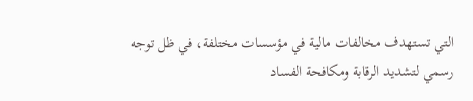التي تستهدف مخالفات مالية في مؤسسات مختلفة، في ظل توجه رسمي لتشديد الرقابة ومكافحة الفساد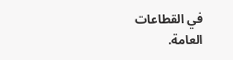في القطاعات العامة.